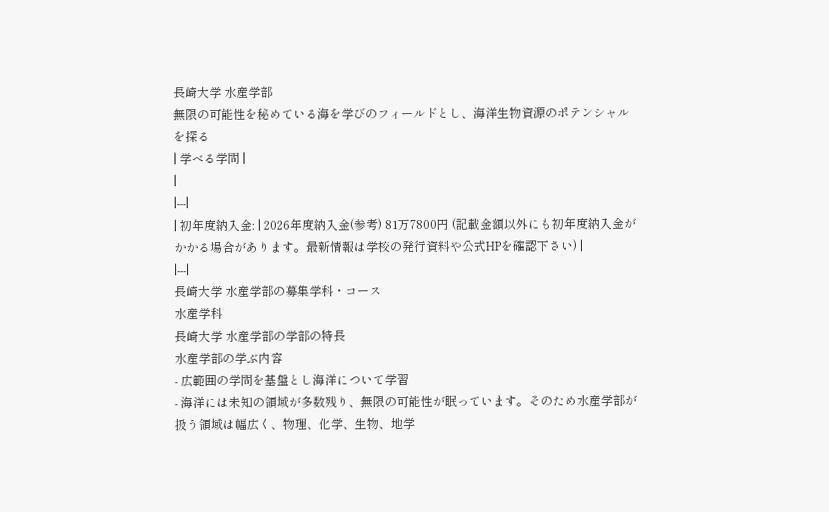長崎大学 水産学部
無限の可能性を秘めている海を学びのフィールドとし、海洋生物資源のポテンシャルを探る
| 学べる学問 |
|
|---|
| 初年度納入金: | 2026年度納入金(参考) 81万7800円 (記載金額以外にも初年度納入金がかかる場合があります。最新情報は学校の発行資料や公式HPを確認下さい) |
|---|
長崎大学 水産学部の募集学科・コース
水産学科
長崎大学 水産学部の学部の特長
水産学部の学ぶ内容
- 広範囲の学問を基盤とし海洋について学習
- 海洋には未知の領域が多数残り、無限の可能性が眠っています。そのため水産学部が扱う領域は幅広く、物理、化学、生物、地学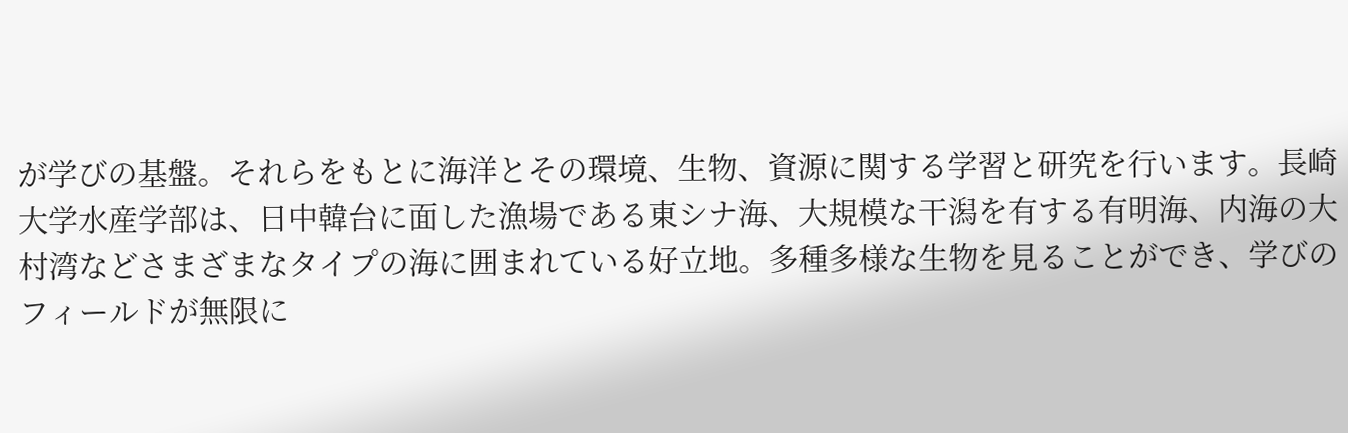が学びの基盤。それらをもとに海洋とその環境、生物、資源に関する学習と研究を行います。長崎大学水産学部は、日中韓台に面した漁場である東シナ海、大規模な干潟を有する有明海、内海の大村湾などさまざまなタイプの海に囲まれている好立地。多種多様な生物を見ることができ、学びのフィールドが無限に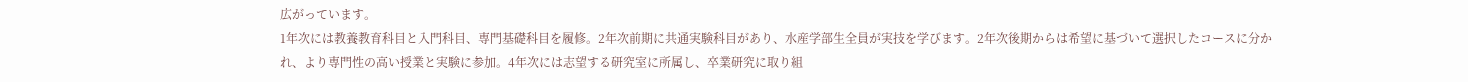広がっています。
1年次には教養教育科目と入門科目、専門基礎科目を履修。2年次前期に共通実験科目があり、水産学部生全員が実技を学びます。2年次後期からは希望に基づいて選択したコースに分かれ、より専門性の高い授業と実験に参加。4年次には志望する研究室に所属し、卒業研究に取り組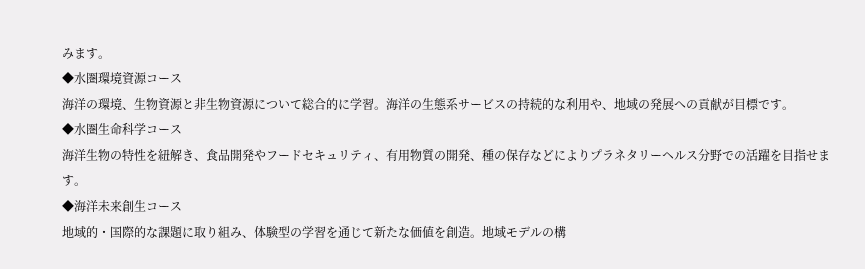みます。
◆水圏環境資源コース
海洋の環境、生物資源と非生物資源について総合的に学習。海洋の生態系サービスの持続的な利用や、地域の発展への貢献が目標です。
◆水圏生命科学コース
海洋生物の特性を紐解き、食品開発やフードセキュリティ、有用物質の開発、種の保存などによりプラネタリーヘルス分野での活躍を目指せます。
◆海洋未来創生コース
地域的・国際的な課題に取り組み、体験型の学習を通じて新たな価値を創造。地域モデルの構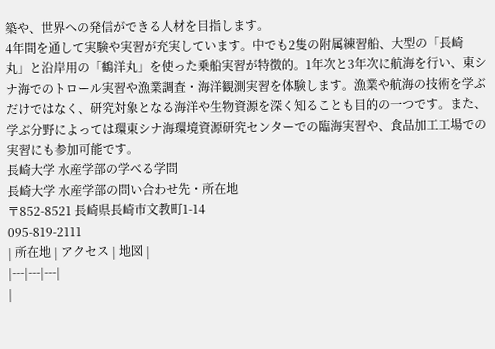築や、世界への発信ができる人材を目指します。
4年間を通して実験や実習が充実しています。中でも2隻の附属練習船、大型の「長崎丸」と沿岸用の「鶴洋丸」を使った乗船実習が特徴的。1年次と3年次に航海を行い、東シナ海でのトロール実習や漁業調査・海洋観測実習を体験します。漁業や航海の技術を学ぶだけではなく、研究対象となる海洋や生物資源を深く知ることも目的の一つです。また、学ぶ分野によっては環東シナ海環境資源研究センターでの臨海実習や、食品加工工場での実習にも参加可能です。
長崎大学 水産学部の学べる学問
長崎大学 水産学部の問い合わせ先・所在地
〒852-8521 長崎県長崎市文教町1-14
095-819-2111
| 所在地 | アクセス | 地図 |
|---|---|---|
|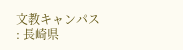文教キャンパス : 長崎県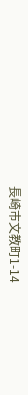長崎市文教町1-14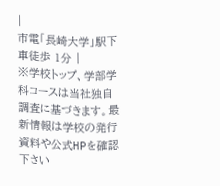|
市電「長崎大学」駅下車徒歩 1分 |
※学校トップ、学部学科コースは当社独自調査に基づきます。最新情報は学校の発行資料や公式HPを確認下さい